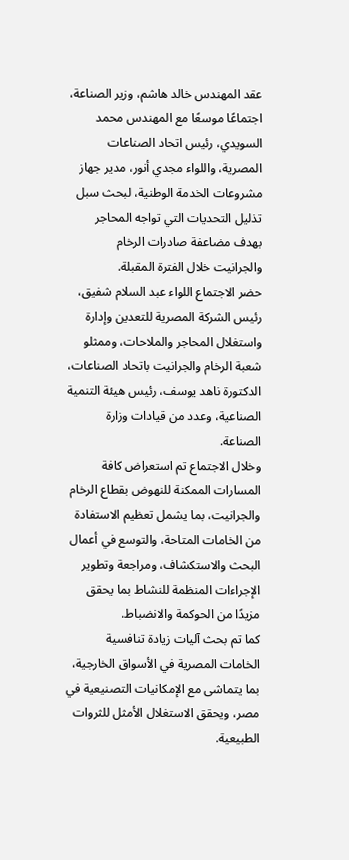عقد المهندس خالد هاشم، وزير الصناعة، اجتماعًا موسعًا مع المهندس محمد السويدي، رئيس اتحاد الصناعات المصرية، واللواء مجدي أنور، مدير جهاز مشروعات الخدمة الوطنية، لبحث سبل تذليل التحديات التي تواجه المحاجر بهدف مضاعفة صادرات الرخام والجرانيت خلال الفترة المقبلة.
حضر الاجتماع اللواء عبد السلام شفيق، رئيس الشركة المصرية للتعدين وإدارة واستغلال المحاجر والملاحات، وممثلو شعبة الرخام والجرانيت باتحاد الصناعات، الدكتورة ناهد يوسف، رئيس هيئة التنمية الصناعية، وعدد من قيادات وزارة الصناعة.
وخلال الاجتماع تم استعراض كافة المسارات الممكنة للنهوض بقطاع الرخام والجرانيت، بما يشمل تعظيم الاستفادة من الخامات المتاحة، والتوسع في أعمال البحث والاستكشاف، ومراجعة وتطوير الإجراءات المنظمة للنشاط بما يحقق مزيدًا من الحوكمة والانضباط.
كما تم بحث آليات زيادة تنافسية الخامات المصرية في الأسواق الخارجية، بما يتماشى مع الإمكانيات التصنيعية في مصر، ويحقق الاستغلال الأمثل للثروات الطبيعية.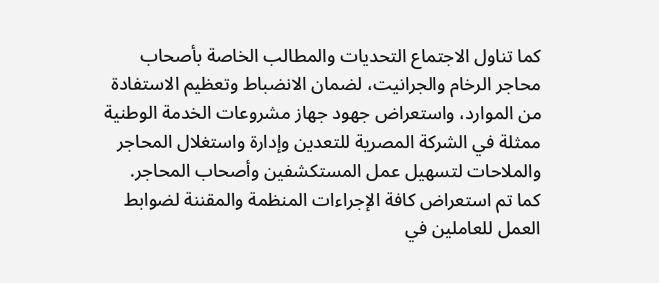كما تناول الاجتماع التحديات والمطالب الخاصة بأصحاب محاجر الرخام والجرانيت، لضمان الانضباط وتعظيم الاستفادة من الموارد، واستعراض جهود جهاز مشروعات الخدمة الوطنية ممثلة في الشركة المصرية للتعدين وإدارة واستغلال المحاجر والملاحات لتسهيل عمل المستكشفين وأصحاب المحاجر. كما تم استعراض كافة الإجراءات المنظمة والمقننة لضوابط العمل للعاملين في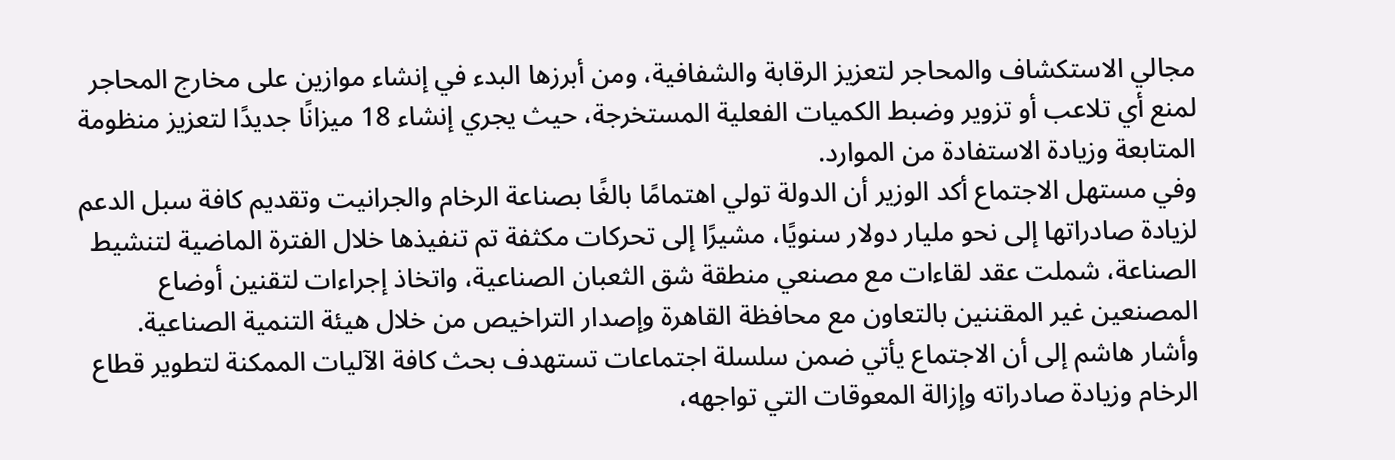مجالي الاستكشاف والمحاجر لتعزيز الرقابة والشفافية، ومن أبرزها البدء في إنشاء موازين على مخارج المحاجر لمنع أي تلاعب أو تزوير وضبط الكميات الفعلية المستخرجة، حيث يجري إنشاء 18 ميزانًا جديدًا لتعزيز منظومة المتابعة وزيادة الاستفادة من الموارد.
وفي مستهل الاجتماع أكد الوزير أن الدولة تولي اهتمامًا بالغًا بصناعة الرخام والجرانيت وتقديم كافة سبل الدعم لزيادة صادراتها إلى نحو مليار دولار سنويًا، مشيرًا إلى تحركات مكثفة تم تنفيذها خلال الفترة الماضية لتنشيط الصناعة، شملت عقد لقاءات مع مصنعي منطقة شق الثعبان الصناعية، واتخاذ إجراءات لتقنين أوضاع المصنعين غير المقننين بالتعاون مع محافظة القاهرة وإصدار التراخيص من خلال هيئة التنمية الصناعية.
وأشار هاشم إلى أن الاجتماع يأتي ضمن سلسلة اجتماعات تستهدف بحث كافة الآليات الممكنة لتطوير قطاع الرخام وزيادة صادراته وإزالة المعوقات التي تواجهه،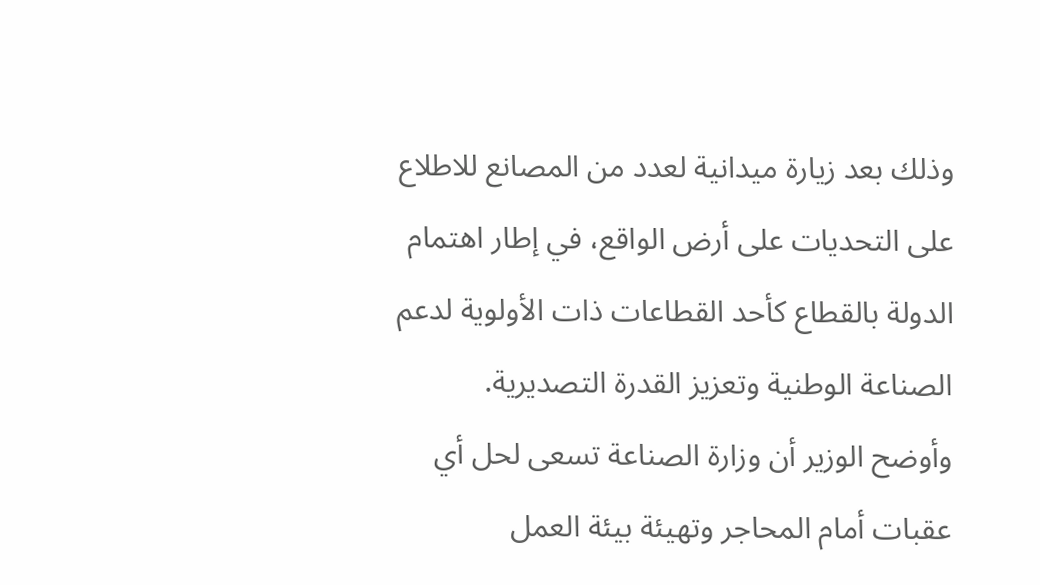وذلك بعد زيارة ميدانية لعدد من المصانع للاطلاع على التحديات على أرض الواقع، في إطار اهتمام الدولة بالقطاع كأحد القطاعات ذات الأولوية لدعم الصناعة الوطنية وتعزيز القدرة التصديرية.
وأوضح الوزير أن وزارة الصناعة تسعى لحل أي عقبات أمام المحاجر وتهيئة بيئة العمل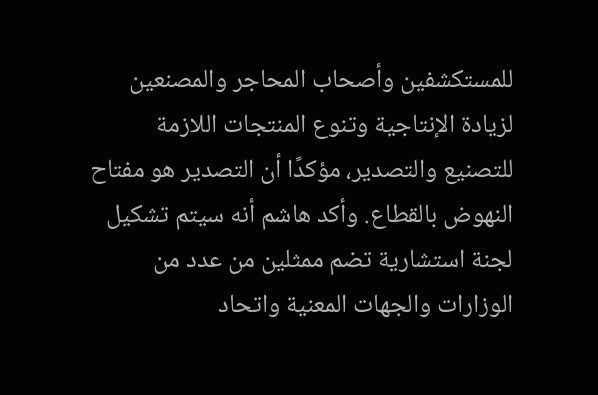للمستكشفين وأصحاب المحاجر والمصنعين لزيادة الإنتاجية وتنوع المنتجات اللازمة للتصنيع والتصدير، مؤكدًا أن التصدير هو مفتاح النهوض بالقطاع. وأكد هاشم أنه سيتم تشكيل لجنة استشارية تضم ممثلين من عدد من الوزارات والجهات المعنية واتحاد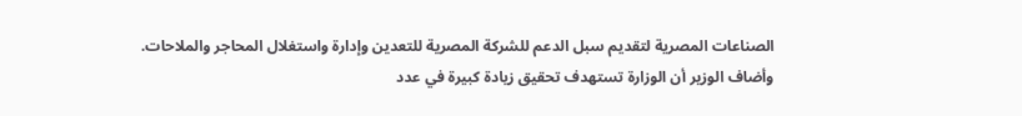الصناعات المصرية لتقديم سبل الدعم للشركة المصرية للتعدين وإدارة واستغلال المحاجر والملاحات.
وأضاف الوزير أن الوزارة تستهدف تحقيق زيادة كبيرة في عدد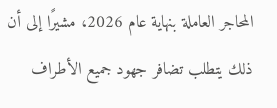المحاجر العاملة بنهاية عام 2026، مشيرًا إلى أن ذلك يتطلب تضافر جهود جميع الأطراف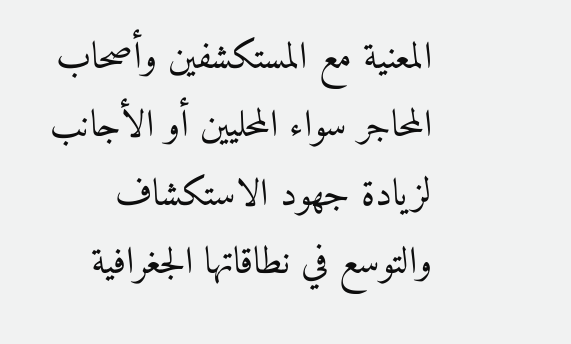المعنية مع المستكشفين وأصحاب المحاجر سواء المحليين أو الأجانب لزيادة جهود الاستكشاف والتوسع في نطاقاتها الجغرافية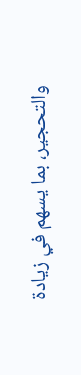والتحجير، بما يسهم في زيادة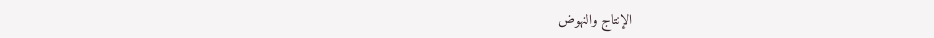الإنتاج والنهوض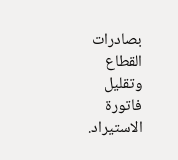بصادرات القطاع وتقليل فاتورة الاستيراد.